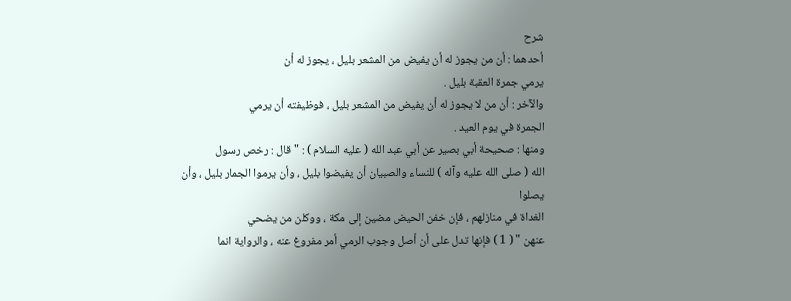شرح
أحدهما : أن من يجوز له أن يفيض من المشعر بليل ، يجوز له أن
يرمي جمرة العقبة بليل .
والآخر : أن من لا يجوز له أن يفيض من المشعر بليل ، فوظيفته أن يرمي
الجمرة في يوم العيد .
ومنها : صحيحة أبي بصير عن أبي عبد الله ( عليه السلام ) : " قال : رخص رسول
الله ( صلى الله عليه وآله ) للنساء والصبيان أن يفيضوا بليل ، وأن يرموا الجمار بليل ، وأن يصلوا
الغداة في منازلهم ، فإن خفن الحيض مضين إلى مكة ، ووكلن من يضحي
عنهن " ( 1 ) فإنها تدل على أن أصل وجوب الرمي أمر مفروغ عنه ، والرواية انما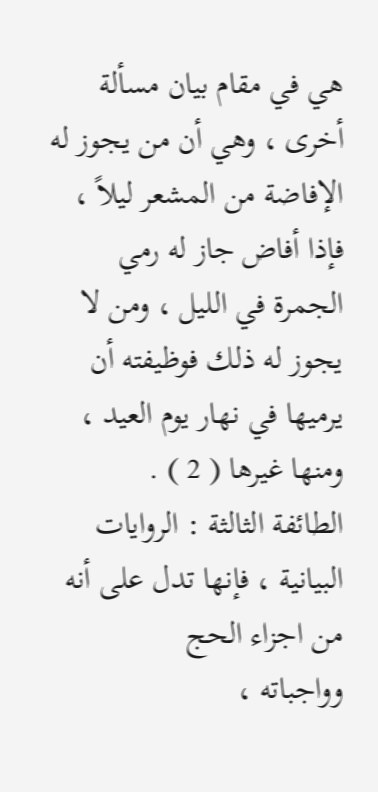هي في مقام بيان مسألة أخرى ، وهي أن من يجوز له الإفاضة من المشعر ليلاً ،
فإذا أفاض جاز له رمي الجمرة في الليل ، ومن لا يجوز له ذلك فوظيفته أن
يرميها في نهار يوم العيد ، ومنها غيرها ( 2 ) .
الطائفة الثالثة : الروايات البيانية ، فإنها تدل على أنه من اجزاء الحج
وواجباته ،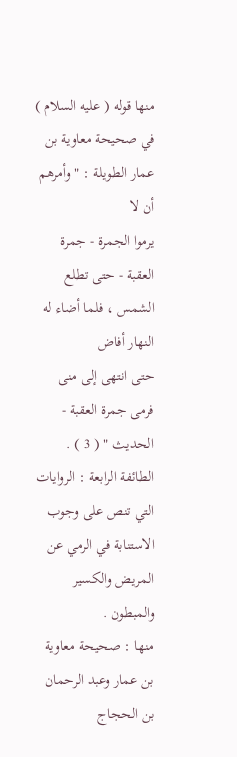منها قوله ( عليه السلام ) في صحيحة معاوية بن عمار الطويلة : " وأمرهم أن لا
يرموا الجمرة - جمرة العقبة - حتى تطلع الشمس ، فلما أضاء له النهار أفاض
حتى انتهى إلى منى فرمى جمرة العقبة - الحديث " ( 3 ) .
الطائفة الرابعة : الروايات التي تنص على وجوب الاستنابة في الرمي عن
المريض والكسير والمبطون .
منها : صحيحة معاوية بن عمار وعبد الرحمان بن الحجاج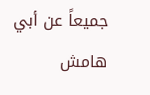جميعاً عن أبي
هامش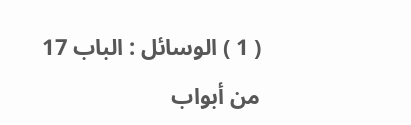( 1 ) الوسائل : الباب 17 من أبواب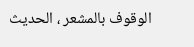الوقوف بالمشعر ، الحديث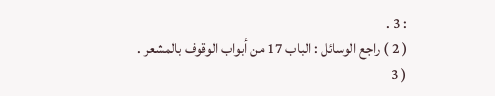: 3 .
( 2 ) راجع الوسائل : الباب 17 من أبواب الوقوف بالمشعر .
( 3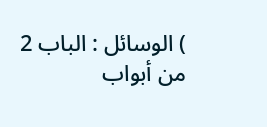) الوسائل : الباب 2 من أبواب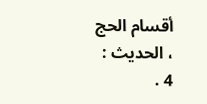أقسام الحج ، الحديث : 4 .